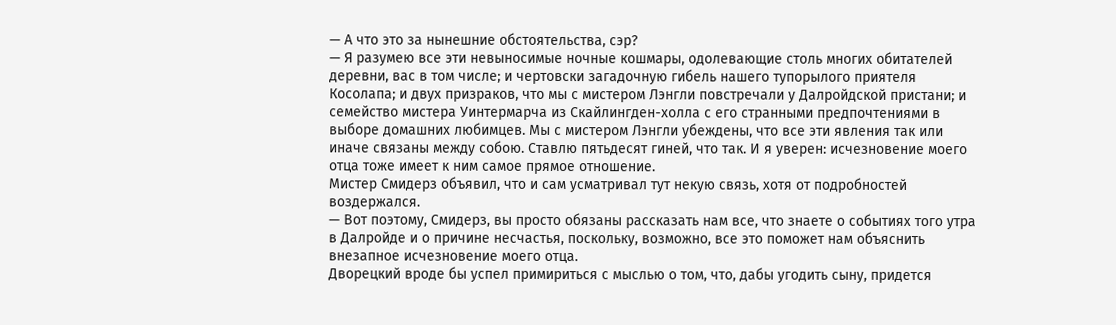— А что это за нынешние обстоятельства, сэр?
— Я разумею все эти невыносимые ночные кошмары, одолевающие столь многих обитателей деревни, вас в том числе; и чертовски загадочную гибель нашего тупорылого приятеля Косолапа; и двух призраков, что мы с мистером Лэнгли повстречали у Далройдской пристани; и семейство мистера Уинтермарча из Скайлингден-холла с его странными предпочтениями в выборе домашних любимцев. Мы с мистером Лэнгли убеждены, что все эти явления так или иначе связаны между собою. Ставлю пятьдесят гиней, что так. И я уверен: исчезновение моего отца тоже имеет к ним самое прямое отношение.
Мистер Смидерз объявил, что и сам усматривал тут некую связь, хотя от подробностей воздержался.
— Вот поэтому, Смидерз, вы просто обязаны рассказать нам все, что знаете о событиях того утра в Далройде и о причине несчастья, поскольку, возможно, все это поможет нам объяснить внезапное исчезновение моего отца.
Дворецкий вроде бы успел примириться с мыслью о том, что, дабы угодить сыну, придется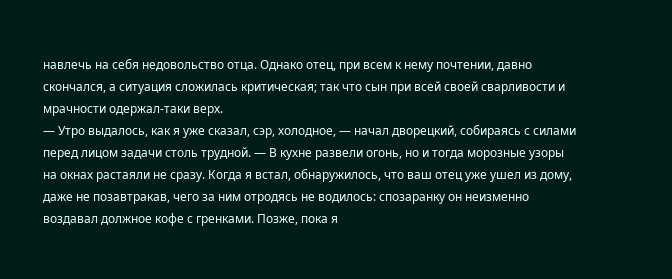навлечь на себя недовольство отца. Однако отец, при всем к нему почтении, давно скончался, а ситуация сложилась критическая; так что сын при всей своей сварливости и мрачности одержал-таки верх.
— Утро выдалось, как я уже сказал, сэр, холодное, — начал дворецкий, собираясь с силами перед лицом задачи столь трудной. — В кухне развели огонь, но и тогда морозные узоры на окнах растаяли не сразу. Когда я встал, обнаружилось, что ваш отец уже ушел из дому, даже не позавтракав, чего за ним отродясь не водилось: спозаранку он неизменно воздавал должное кофе с гренками. Позже, пока я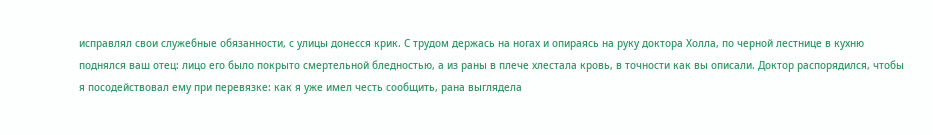исправлял свои служебные обязанности, с улицы донесся крик. С трудом держась на ногах и опираясь на руку доктора Холла, по черной лестнице в кухню поднялся ваш отец: лицо его было покрыто смертельной бледностью, а из раны в плече хлестала кровь, в точности как вы описали. Доктор распорядился, чтобы я посодействовал ему при перевязке: как я уже имел честь сообщить, рана выглядела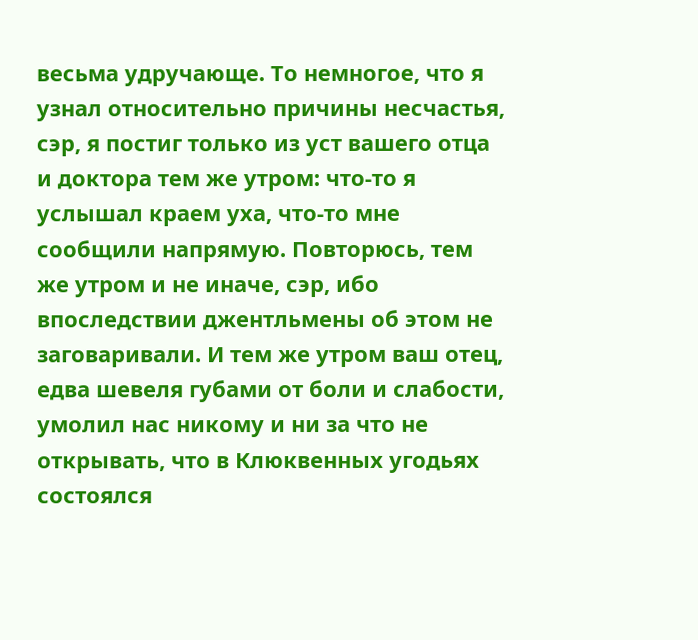весьма удручающе. То немногое, что я узнал относительно причины несчастья, сэр, я постиг только из уст вашего отца и доктора тем же утром: что-то я услышал краем уха, что-то мне сообщили напрямую. Повторюсь, тем же утром и не иначе, сэр, ибо впоследствии джентльмены об этом не заговаривали. И тем же утром ваш отец, едва шевеля губами от боли и слабости, умолил нас никому и ни за что не открывать, что в Клюквенных угодьях состоялся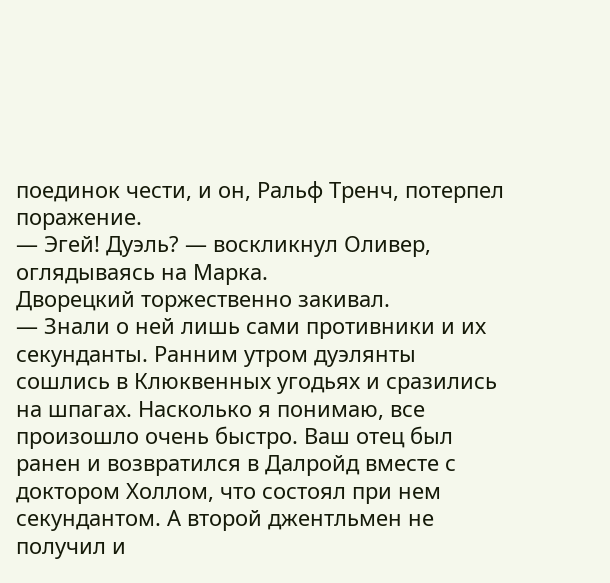поединок чести, и он, Ральф Тренч, потерпел поражение.
— Эгей! Дуэль? — воскликнул Оливер, оглядываясь на Марка.
Дворецкий торжественно закивал.
— Знали о ней лишь сами противники и их секунданты. Ранним утром дуэлянты сошлись в Клюквенных угодьях и сразились на шпагах. Насколько я понимаю, все произошло очень быстро. Ваш отец был ранен и возвратился в Далройд вместе с доктором Холлом, что состоял при нем секундантом. А второй джентльмен не получил и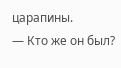царапины.
— Кто же он был?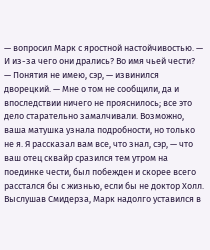— вопросил Марк с яростной настойчивостью. — И из-за чего они дрались? Во имя чьей чести?
— Понятия не имею, сэр, — извинился дворецкий. — Мне о том не сообщили, да и впоследствии ничего не прояснилось; все это дело старательно замалчивали. Возможно, ваша матушка узнала подробности, но только не я. Я рассказал вам все, что знал, сэр, — что ваш отец сквайр сразился тем утром на поединке чести, был побежден и скорее всего расстался бы с жизнью, если бы не доктор Холл.
Выслушав Смидерза, Марк надолго уставился в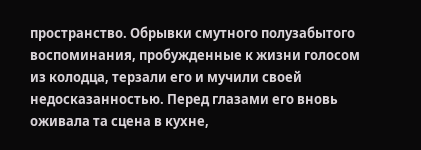пространство. Обрывки смутного полузабытого воспоминания, пробужденные к жизни голосом из колодца, терзали его и мучили своей недосказанностью. Перед глазами его вновь оживала та сцена в кухне,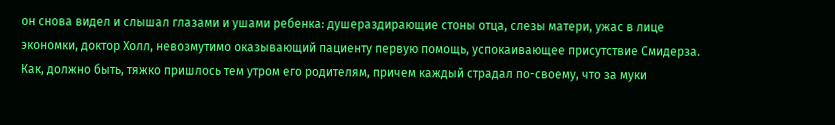он снова видел и слышал глазами и ушами ребенка: душераздирающие стоны отца, слезы матери, ужас в лице экономки, доктор Холл, невозмутимо оказывающий пациенту первую помощь, успокаивающее присутствие Смидерза. Как, должно быть, тяжко пришлось тем утром его родителям, причем каждый страдал по-своему, что за муки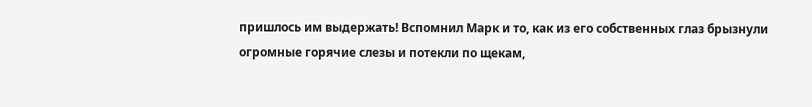пришлось им выдержать! Вспомнил Марк и то, как из его собственных глаз брызнули огромные горячие слезы и потекли по щекам,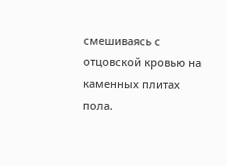смешиваясь с отцовской кровью на каменных плитах пола.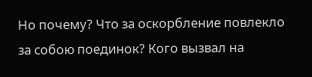Но почему? Что за оскорбление повлекло за собою поединок? Кого вызвал на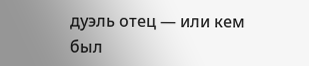дуэль отец — или кем был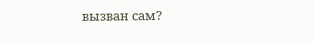вызван сам?